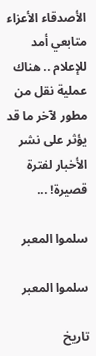الأصدقاء الأعزاء متابعي أمد للإعلام .. هناك عملية نقل من مطور لآخر ما قد يؤثر على نشر الأخبار لفترة قصيرة! ...

سلموا المعبر

سلموا المعبر

تاريخ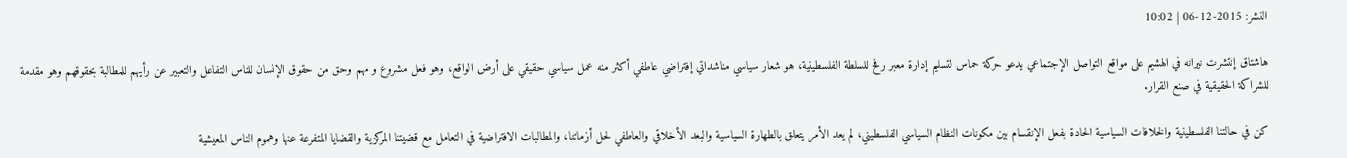النشر: 2015-12-06 | 10:02

هاشتاق إنتشرت نيرانه في الهشيم على مواقع التواصل الإجتماعي يدعو حركة حماس لتسليم إدارة معبر رفح للسلطة الفلسطينية، هو شعار سياسي مناشداتي إفتراضي عاطفي أكثر منه عمل سياسي حقيقي على أرض الواقع، وهو فعل مشروع و مهم وحق من حقوق الإنسان للناس التفاعل والتعبير عن رأيهم للمطالبة بحقوقهم وهو مقدمة للشراكة الحقيقية في صنع القرار.

كن في حالتنا الفلسطينية والخلافات السياسية الحادة بفعل الإنقسام بين مكونات النظام السياسي الفلسطيني، لم يعد الأمر يتعلق بالطهارة السياسية والبعد الأخلاقي والعاطفي لحل أزماتنا، والمطالبات الافتراضية في التعامل مع قضيتنا المركزية والقضايا المتفرعة عنها وهموم الناس المعيشية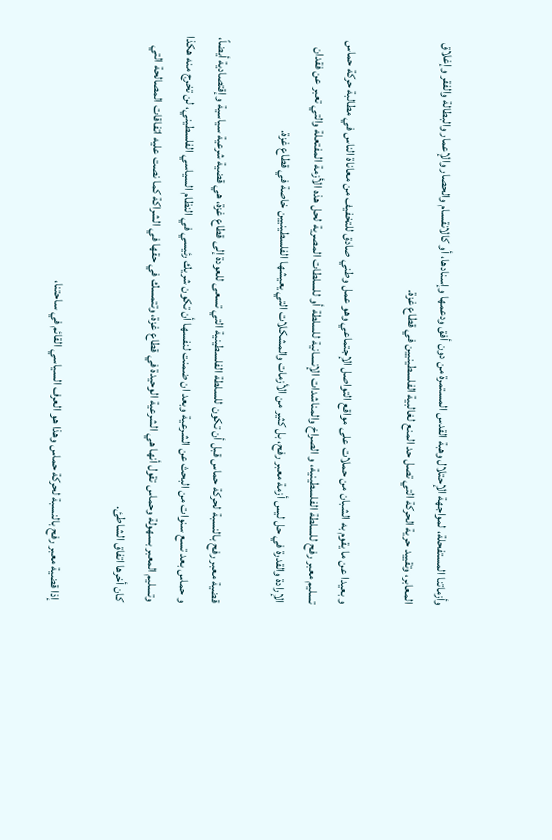وأزماتنا المستفحلة، لمواجهة الإحتلال وهبة القدس المستمرة من دون أفق ودعمها وإسنادها، أو كالانقسام والحصار والإعمار والبطالة والفقر وإغلاق المعابر، وتقييد حرية الحركة التي تصل حد المنع لغالبية الفلسطينيين في قطاع غزة.

و بعيدا عن ما يقوم به الشبان من حملات على مواقع التواصل الإجتماعي وهو عمل وطني صادق للتخفيف من معاناة الناس في مطالبة حركة حماس تسليم معبر رفح للسلطة الفلسطينية، و الصراخ والمناشدات الإنسانية للسلطة أو للسلطات المصرية لحل هذه الأزمة المفتعلة والتي تعبر عن فقدان الإرادة والقدرة في حل ليس أزمة معبر رفح، بل كثير من الأزمات والمشكلات التي يعيشها الفلسطينيين خاصة في قطاع غزة.

قضية معبر رفح بالنسبة لحركة حماس قبل أن تكون للسلطة الفلسطينية التي تسعى للعودة إلى قطاع غزة، هي قضية شرعية سياسية وإقتصادية أيضاً، و حماس بعد تسع سنوات من البحث عن الشرعية وبعد ان ضمنت لنفسها أن تكون شريك رئيسي في النظام السياسي الفلسطيني، لن تخرج منه هكذا وتسليم المعبر بسهولة وحماس تقول أنها هي الشرعية الوحيدة في قطاع غزة، وتتمسك في حقها في الشراكة كما نصت عليه اتفاقات المصالحة التي كان أخرها اتفاق الشاطئ.

إذا قضية معبر رفح بالنسبة لحركة حماس وهذا هو العرف السياسي القائم في ساحتنا،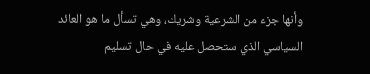وأنها جزء من الشرعية وشريك، وهي تسأل ما هو العائد السياسي الذي ستحصل عليه في حال تسليم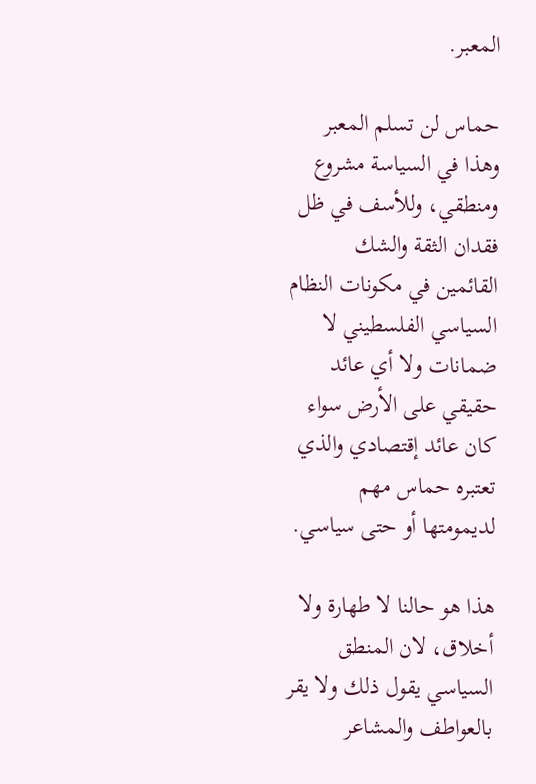المعبر.

حماس لن تسلم المعبر وهذا في السياسة مشروع ومنطقي، وللأسف في ظل فقدان الثقة والشك القائمين في مكونات النظام السياسي الفلسطيني لا ضمانات ولا أي عائد حقيقي على الأرض سواء كان عائد إقتصادي والذي تعتبره حماس مهم لديمومتها أو حتى سياسي.

هذا هو حالنا لا طهارة ولا أخلاق، لان المنطق السياسي يقول ذلك ولا يقر بالعواطف والمشاعر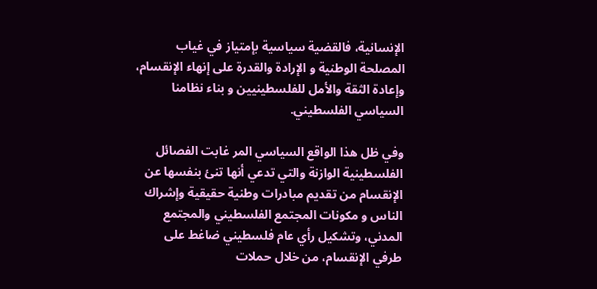الإنسانية، فالقضية سياسية بإمتياز في غياب المصلحة الوطنية و الإرادة والقدرة على إنهاء الإنقسام، وإعادة الثقة والأمل للفلسطينيين و بناء نظامنا السياسي الفلسطيني.

وفي ظل هذا الواقع السياسي المر غابت الفصائل الفلسطينية الوازنة والتي تدعي أنها تنئ بنفسها عن الإنقسام من تقديم مبادرات وطنية حقيقية وإشراك الناس و مكونات المجتمع الفلسطيني والمجتمع المدني، وتشكيل رأي عام فلسطيني ضاغط على طرفي الإنقسام، من خلال حملات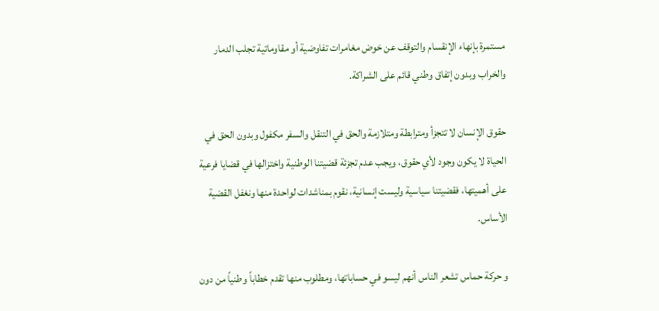مستمرة بإنهاء الإنقسام والتوقف عن خوض مغامرات تفاوضية أو مقاوماتية تجلب الدمار والخراب وبدون إتفاق وطني قائم على الشراكة.

حقوق الإنسان لا تتجزأ ومترابطة ومتلازمة والحق في التنقل والسفر مكفول وبدون الحق في الحياة لا يكون وجود لأي حقوق، ويجب عدم تجزئة قضيتنا الوطنية واختزالها في قضايا فرعية على أهميتها، فقضيتنا سياسية وليست إنسانية، نقوم بمناشدات لواحدة منها ونغفل القضية الأساس.

و حركة حماس تشعر الناس أنهم ليسو في حساباتها، ومطلوب منها تقدم خطاباً وطنياً من دون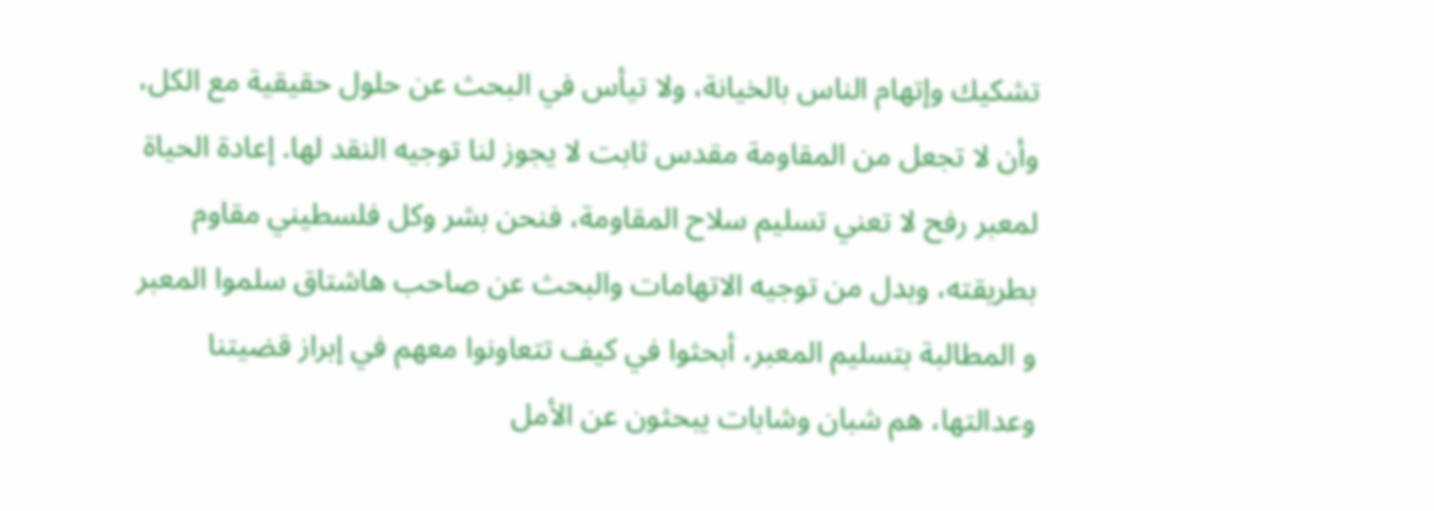تشكيك وإتهام الناس بالخيانة، ولا تيأس في البحث عن حلول حقيقية مع الكل، وأن لا تجعل من المقاومة مقدس ثابت لا يجوز لنا توجيه النقد لها. إعادة الحياة لمعبر رفح لا تعني تسليم سلاح المقاومة، فنحن بشر وكل فلسطيني مقاوم بطريقته، وبدل من توجيه الاتهامات والبحث عن صاحب هاشتاق سلموا المعبر و المطالبة بتسليم المعبر، أبحثوا في كيف تتعاونوا معهم في إبراز قضيتنا وعدالتها، هم شبان وشابات يبحثون عن الأمل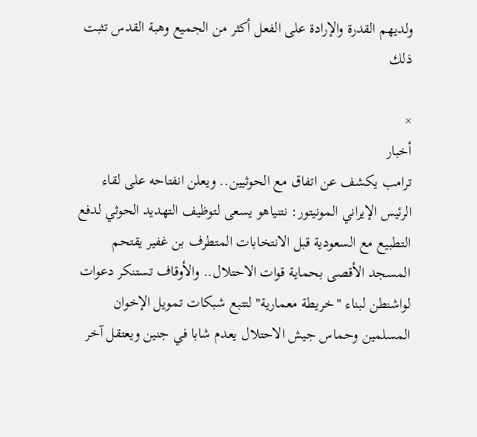ولديهم القدرة والإرادة على الفعل أكثر من الجميع وهبة القدس تثبت ذلك

×
أخبار
ترامب يكشف عن اتفاق مع الحوثيين.. ويعلن انفتاحه على لقاء الرئيس الإيراني المونيتور: نتنياهو يسعى لتوظيف التهديد الحوثي لدفع التطبيع مع السعودية قبل الانتخابات المتطرف بن غفير يقتحم المسجد الأقصى بحماية قوات الاحتلال.. والأوقاف تستنكر دعوات لواشنطن لبناء "خريطة معمارية" لتتبع شبكات تمويل الإخوان المسلمين وحماس جيش الاحتلال يعدم شابا في جنين ويعتقل آخر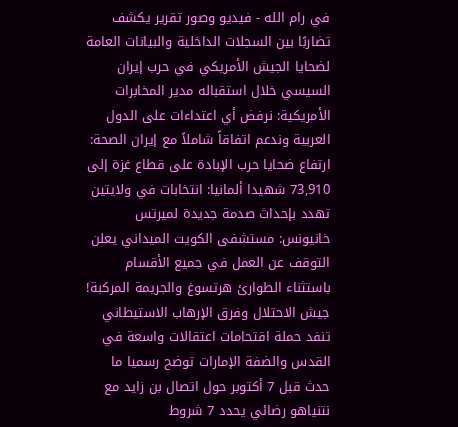في رام الله - فيديو وصور تقرير يكشف تضاربًا بين السجلات الداخلية والبيانات العامة لضحايا الجيش الأمريكي في حرب إيران السيسي خلال استقباله مدير المخابرات الأمريكية: نرفض أي اعتداءات على الدول العربية وندعم اتفاقاً شاملاً مع إيران الصحة: ارتفاع ضحايا حرب الإبادة على قطاع غزة إلى 73,910 شهيدا ألمانيا: انتخابات في ولايتين تهدد بإحداث صدمة جديدة لميرتس خانيونس: مستشفى الكويت الميداني يعلن التوقف عن العمل في جميع الأقسام باستثناء الطوارئ هرتسوغ والجريمة المركبة! جيش الاحتلال وفرق الإرهاب الاستيطاني تنفد حملة اقتحامات اعتقالات واسعة في القدس والضفة الإمارات توضح رسميا ما حدث قبل 7 أكتوبر حول اتصال بن زايد مع نتنياهو رضائي يحدد 7 شروط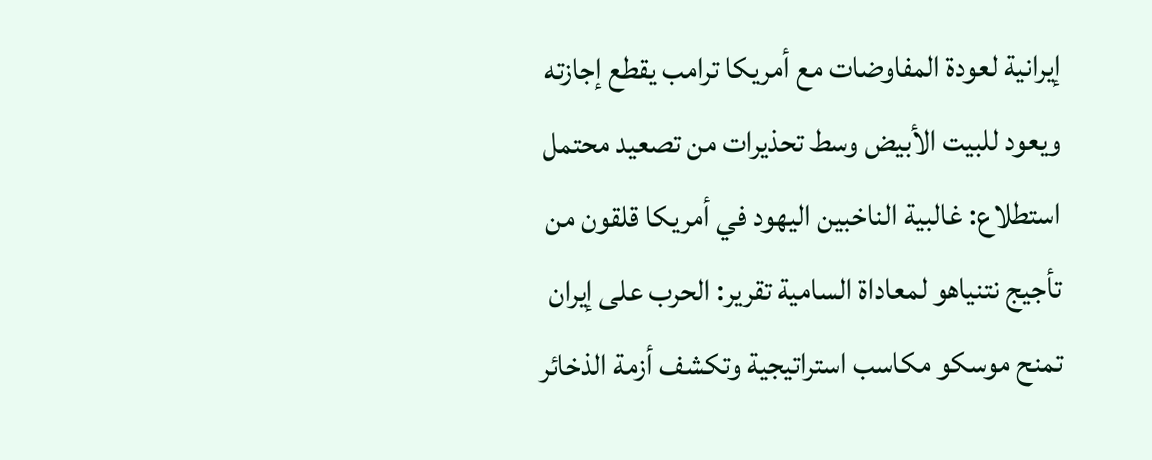إيرانية لعودة المفاوضات مع أمريكا ترامب يقطع إجازته ويعود للبيت الأبيض وسط تحذيرات من تصعيد محتمل استطلاع: غالبية الناخبين اليهود في أمريكا قلقون من تأجيج نتنياهو لمعاداة السامية تقرير: الحرب على إيران تمنح موسكو مكاسب استراتيجية وتكشف أزمة الذخائر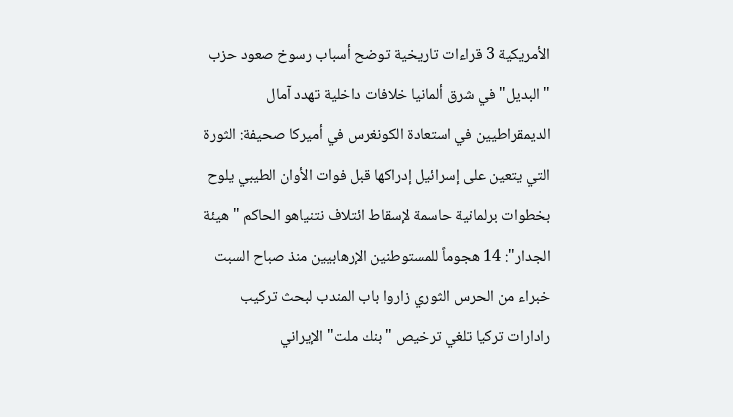الأمريكية 3 قراءات تاريخية توضح أسباب رسوخ صعود حزب "البديل" في شرق ألمانيا خلافات داخلية تهدد آمال الديمقراطيين في استعادة الكونغرس في أميركا صحيفة: الثورة التي يتعين على إسرائيل إدراكها قبل فوات الأوان الطيبي يلوح بخطوات برلمانية حاسمة لإسقاط ائتلاف نتنياهو الحاكم "هيئة الجدار": 14 هجوماً للمستوطنين الإرهابيين منذ صباح السبت خبراء من الحرس الثوري زاروا باب المندب لبحث تركيب رادارات تركيا تلغي ترخيص "بنك ملت" الإيراني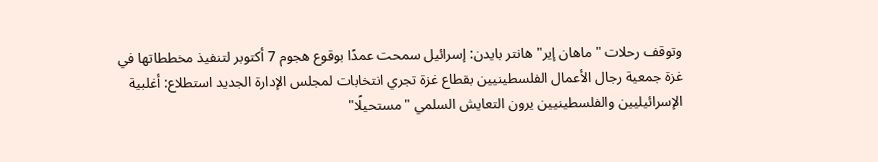وتوقف رحلات "ماهان إير" هانتر بايدن: إسرائيل سمحت عمدًا بوقوع هجوم 7 أكتوبر لتنفيذ مخططاتها في غزة جمعية رجال الأعمال الفلسطينيين بقطاع غزة تجري انتخابات لمجلس الإدارة الجديد استطلاع: أغلبية الإسرائيليين والفلسطينيين يرون التعايش السلمي "مستحيلًا"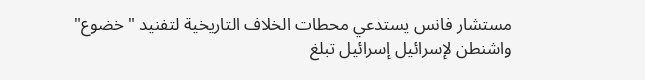مستشار فانس يستدعي محطات الخلاف التاريخية لتفنيد "خضوع" واشنطن لإسرائيل إسرائيل تبلغ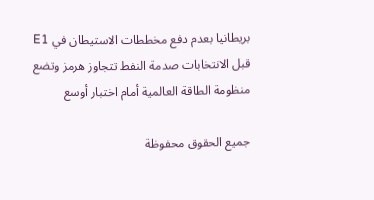بريطانيا بعدم دفع مخططات الاستيطان في E1 قبل الانتخابات صدمة النفط تتجاوز هرمز وتضع منظومة الطاقة العالمية أمام اختبار أوسع

جميع الحقوق محفوظة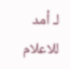لـ أمد للاعلام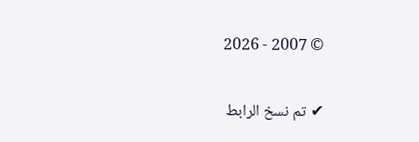© 2007 - 2026

✔ تم نسخ الرابط